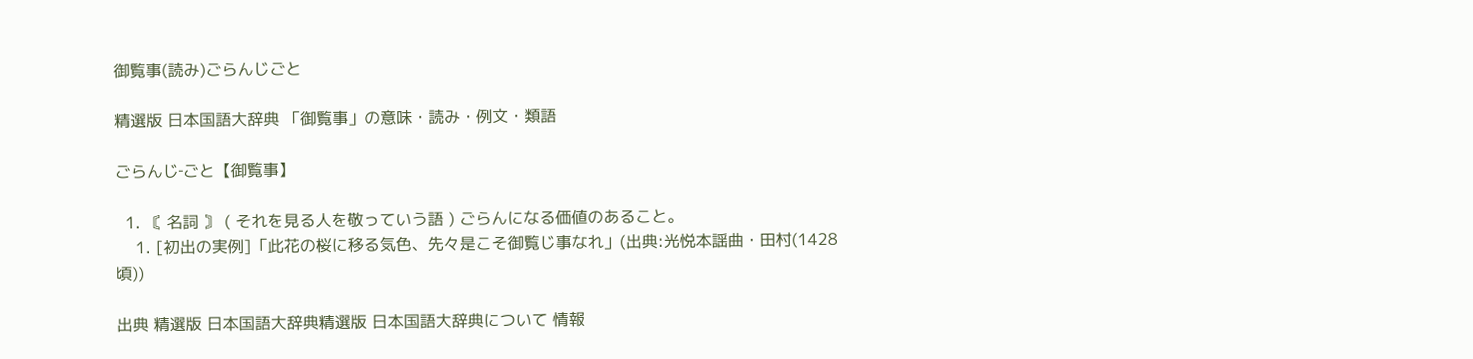御覧事(読み)ごらんじごと

精選版 日本国語大辞典 「御覧事」の意味・読み・例文・類語

ごらんじ‐ごと【御覧事】

  1. 〘 名詞 〙 ( それを見る人を敬っていう語 ) ごらんになる価値のあること。
    1. [初出の実例]「此花の桜に移る気色、先々是こそ御覧じ事なれ」(出典:光悦本謡曲・田村(1428頃))

出典 精選版 日本国語大辞典精選版 日本国語大辞典について 情報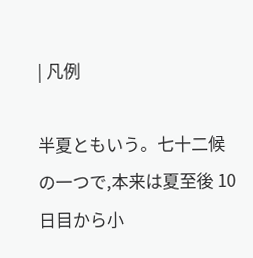| 凡例

半夏ともいう。七十二候の一つで,本来は夏至後 10日目から小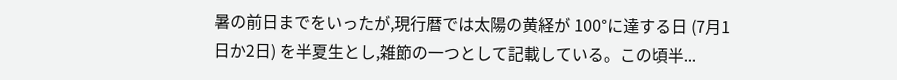暑の前日までをいったが,現行暦では太陽の黄経が 100°に達する日 (7月1日か2日) を半夏生とし,雑節の一つとして記載している。この頃半...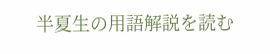半夏生の用語解説を読む